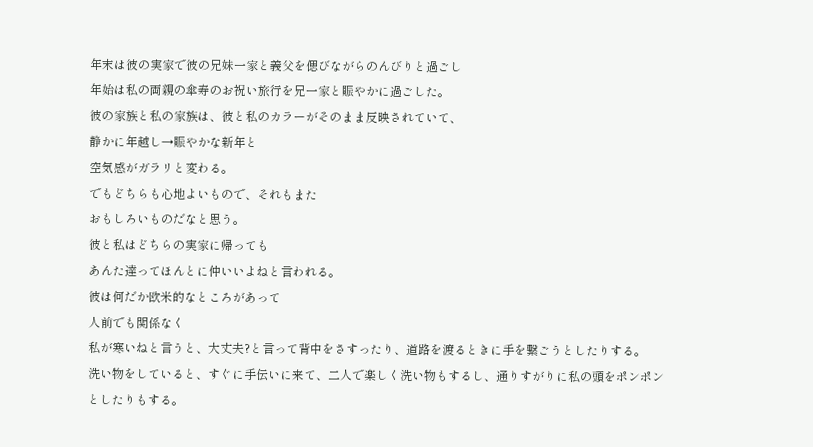年末は彼の実家で彼の兄妹一家と義父を偲びながらのんびりと過ごし
年始は私の両親の傘寿のお祝い旅行を兄一家と賑やかに過ごした。
彼の家族と私の家族は、彼と私のカラーがそのまま反映されていて、
静かに年越し→賑やかな新年と
空気感がガラリと変わる。
でもどちらも心地よいもので、それもまた
おもしろいものだなと思う。
彼と私はどちらの実家に帰っても
あんた達ってほんとに仲いいよねと言われる。
彼は何だか欧米的なところがあって
人前でも関係なく
私が寒いねと言うと、大丈夫?と言って背中をさすったり、道路を渡るときに手を繋ごうとしたりする。
洗い物をしていると、すぐに手伝いに来て、二人で楽しく洗い物もするし、通りすがりに私の頭をポンポンとしたりもする。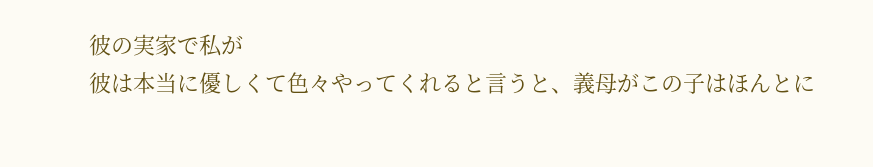彼の実家で私が
彼は本当に優しくて色々やってくれると言うと、義母がこの子はほんとに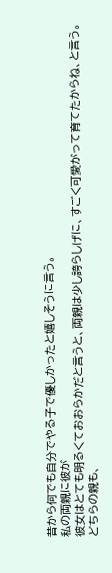昔から何でも自分でやる子で優しかったと嬉しそうに言う。
私の両親に彼が
彼女はとても明るくておおらかだと言うと、両親は少し誇らしげに、すごく可愛がって育てたからね、と言う。
どちらの親も、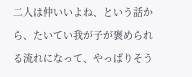二人は仲いいよね、という話から、たいてい我が子が褒められる流れになって、やっぱりそう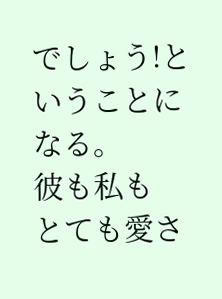でしょう!ということになる。
彼も私も
とても愛さ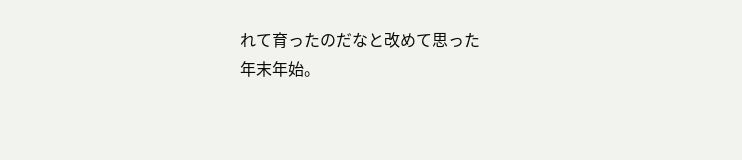れて育ったのだなと改めて思った
年末年始。